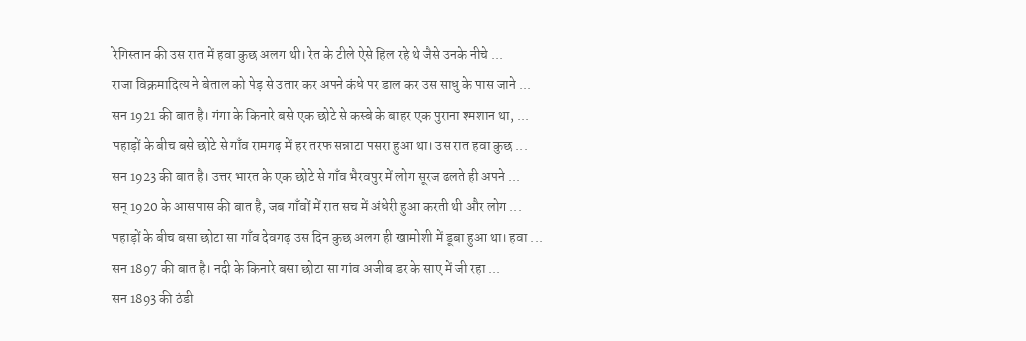रेगिस्तान की उस रात में हवा कुछ अलग थी। रेत के टीले ऐसे हिल रहे थे जैसे उनके नीचे ...
राजा विक्रमादित्य ने बेताल को पेड़ से उतार कर अपने कंधे पर डाल कर उस साधु के पास जाने ...
सन 1921 की बात है। गंगा के किनारे बसे एक छोटे से कस्बे के बाहर एक पुराना श्मशान था, ...
पहाड़ों के बीच बसे छोटे से गाँव रामगढ़ में हर तरफ सन्नाटा पसरा हुआ था। उस रात हवा कुछ ...
सन 1923 की बात है। उत्तर भारत के एक छोटे से गाँव भैरवपुर में लोग सूरज ढलते ही अपने ...
सन् 1920 के आसपास की बात है, जब गाँवों में रात सच में अंधेरी हुआ करती थी और लोग ...
पहाड़ों के बीच बसा छोटा सा गाँव देवगढ़ उस दिन कुछ अलग ही खामोशी में डूबा हुआ था। हवा ...
सन 1897 की बात है। नदी के किनारे बसा छोटा सा गांव अजीब डर के साए में जी रहा ...
सन 1893 की ठंडी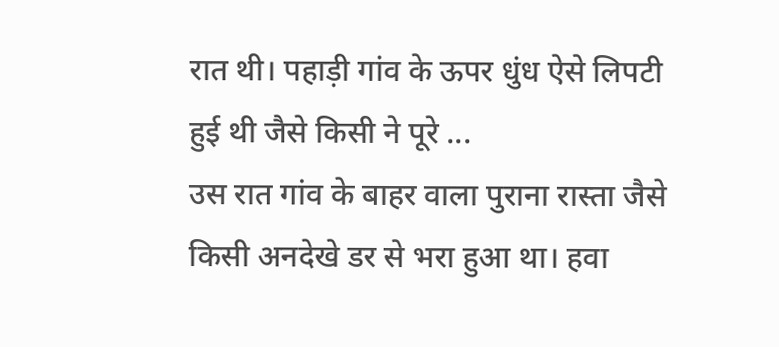रात थी। पहाड़ी गांव के ऊपर धुंध ऐसे लिपटी हुई थी जैसे किसी ने पूरे ...
उस रात गांव के बाहर वाला पुराना रास्ता जैसे किसी अनदेखे डर से भरा हुआ था। हवा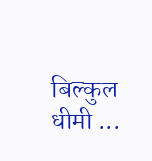बिल्कुल धीमी ...